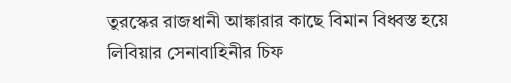তুরস্কের রাজধানী আঙ্কারার কাছে বিমান বিধ্বস্ত হয়ে লিবিয়ার সেনাবাহিনীর চিফ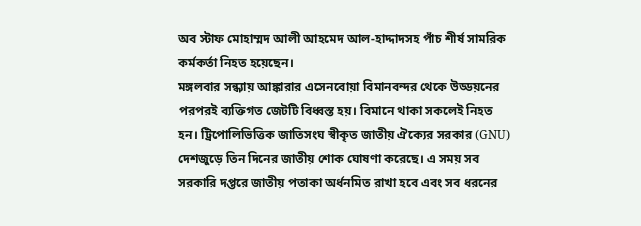অব স্টাফ মোহাম্মদ আলী আহমেদ আল-হাদ্দাদসহ পাঁচ শীর্ষ সামরিক কর্মকর্তা নিহত হয়েছেন।
মঙ্গলবার সন্ধ্যায় আঙ্কারার এসেনবোয়া বিমানবন্দর থেকে উড্ডয়নের পরপরই ব্যক্তিগত জেটটি বিধ্বস্ত হয়। বিমানে থাকা সকলেই নিহত হন। ট্রিপোলিভিত্তিক জাতিসংঘ স্বীকৃত জাতীয় ঐক্যের সরকার (GNU) দেশজুড়ে তিন দিনের জাতীয় শোক ঘোষণা করেছে। এ সময় সব সরকারি দপ্তরে জাতীয় পতাকা অর্ধনমিত রাখা হবে এবং সব ধরনের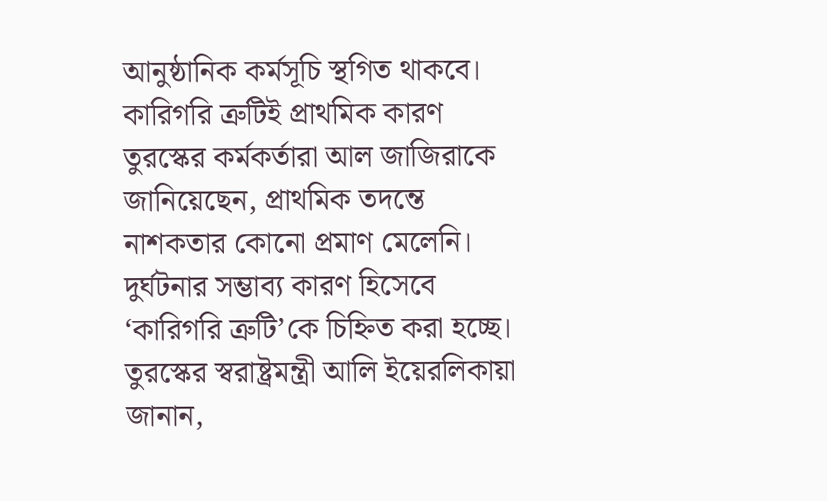আনুষ্ঠানিক কর্মসূচি স্থগিত থাকবে।
কারিগরি ত্রুটিই প্রাথমিক কারণ
তুরস্কের কর্মকর্তারা আল জাজিরাকে জানিয়েছেন, প্রাথমিক তদন্তে নাশকতার কোনো প্রমাণ মেলেনি। দুর্ঘটনার সম্ভাব্য কারণ হিসেবে ‘কারিগরি ত্রুটি’কে চিহ্নিত করা হচ্ছে।
তুরস্কের স্বরাষ্ট্রমন্ত্রী আলি ইয়েরলিকায়া জানান,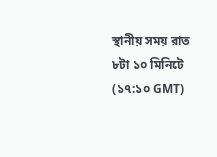স্থানীয় সময় রাত ৮টা ১০ মিনিটে (১৭:১০ GMT)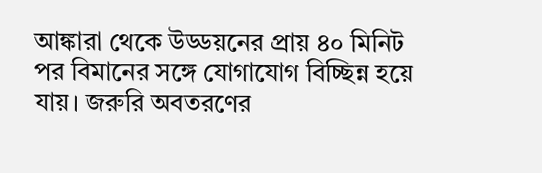আঙ্কারা থেকে উড্ডয়নের প্রায় ৪০ মিনিট পর বিমানের সঙ্গে যোগাযোগ বিচ্ছিন্ন হয়ে যায়। জরুরি অবতরণের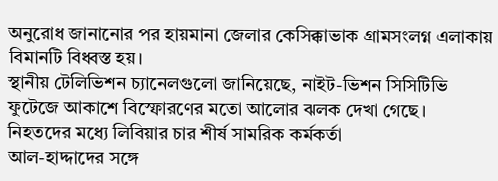অনুরোধ জানানোর পর হায়মানা জেলার কেসিক্কাভাক গ্রামসংলগ্ন এলাকায় বিমানটি বিধ্বস্ত হয়।
স্থানীয় টেলিভিশন চ্যানেলগুলো জানিয়েছে, নাইট-ভিশন সিসিটিভি ফুটেজে আকাশে বিস্ফোরণের মতো আলোর ঝলক দেখা গেছে।
নিহতদের মধ্যে লিবিয়ার চার শীর্ষ সামরিক কর্মকর্তা
আল-হাদ্দাদের সঙ্গে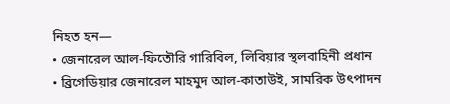নিহত হন—
• জেনারেল আল-ফিতৌরি গারিবিল, লিবিয়ার স্থলবাহিনী প্রধান
• ব্রিগেডিয়ার জেনারেল মাহমুদ আল-কাতাউই, সামরিক উৎপাদন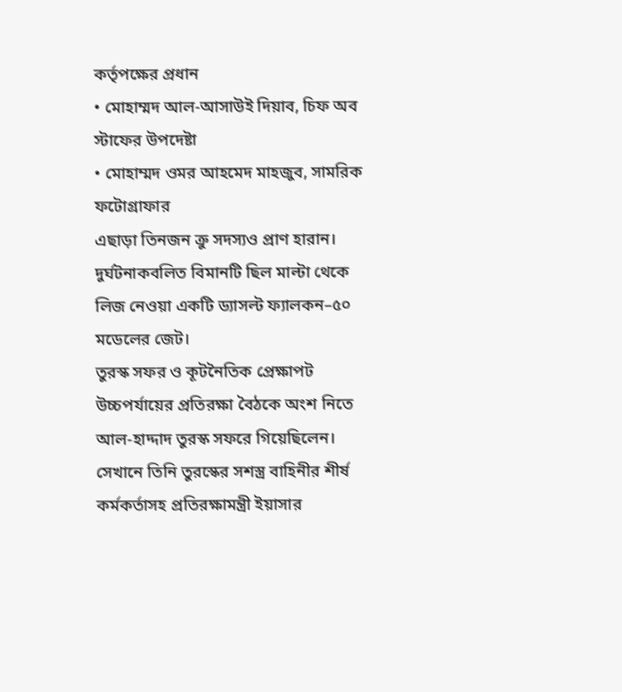কর্তৃপক্ষের প্রধান
• মোহাম্মদ আল-আসাউই দিয়াব, চিফ অব স্টাফের উপদেষ্টা
• মোহাম্মদ ওমর আহমেদ মাহজুব, সামরিক ফটোগ্রাফার
এছাড়া তিনজন ক্রু সদস্যও প্রাণ হারান। দুর্ঘটনাকবলিত বিমানটি ছিল মাল্টা থেকে লিজ নেওয়া একটি ড্যাসল্ট ফ্যালকন–৫০ মডেলের জেট।
তুরস্ক সফর ও কূটনৈতিক প্রেক্ষাপট
উচ্চপর্যায়ের প্রতিরক্ষা বৈঠকে অংশ নিতে আল-হাদ্দাদ তুরস্ক সফরে গিয়েছিলেন। সেখানে তিনি তুরস্কের সশস্ত্র বাহিনীর শীর্ষ কর্মকর্তাসহ প্রতিরক্ষামন্ত্রী ইয়াসার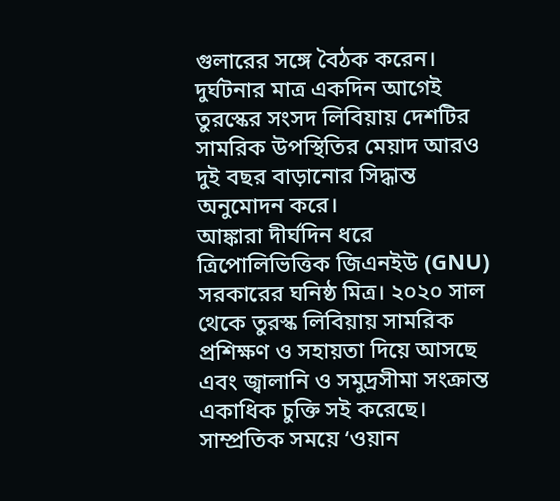গুলারের সঙ্গে বৈঠক করেন।
দুর্ঘটনার মাত্র একদিন আগেই তুরস্কের সংসদ লিবিয়ায় দেশটির সামরিক উপস্থিতির মেয়াদ আরও দুই বছর বাড়ানোর সিদ্ধান্ত অনুমোদন করে।
আঙ্কারা দীর্ঘদিন ধরে ত্রিপোলিভিত্তিক জিএনইউ (GNU) সরকারের ঘনিষ্ঠ মিত্র। ২০২০ সাল থেকে তুরস্ক লিবিয়ায় সামরিক প্রশিক্ষণ ও সহায়তা দিয়ে আসছে এবং জ্বালানি ও সমুদ্রসীমা সংক্রান্ত একাধিক চুক্তি সই করেছে। সাম্প্রতিক সময়ে ‘ওয়ান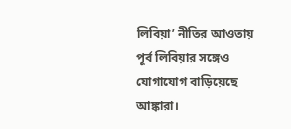লিবিয়া’ নীতির আওতায় পূর্ব লিবিয়ার সঙ্গেও যোগাযোগ বাড়িয়েছে আঙ্কারা।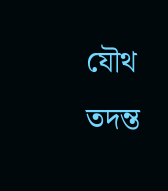যৌথ তদন্ত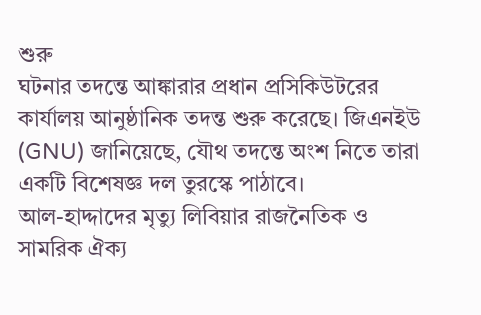শুরু
ঘটনার তদন্তে আঙ্কারার প্রধান প্রসিকিউটরের কার্যালয় আনুষ্ঠানিক তদন্ত শুরু করেছে। জিএনইউ (GNU) জানিয়েছে, যৌথ তদন্তে অংশ নিতে তারা একটি বিশেষজ্ঞ দল তুরস্কে পাঠাবে।
আল-হাদ্দাদের মৃত্যু লিবিয়ার রাজনৈতিক ও সামরিক ঐক্য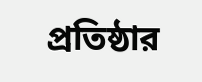প্রতিষ্ঠার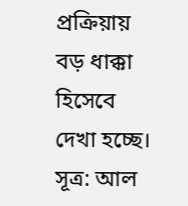প্রক্রিয়ায় বড় ধাক্কা হিসেবে দেখা হচ্ছে।
সূত্র: আল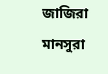জাজিরা
মানসুরা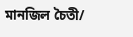মানজিল চৈতী/